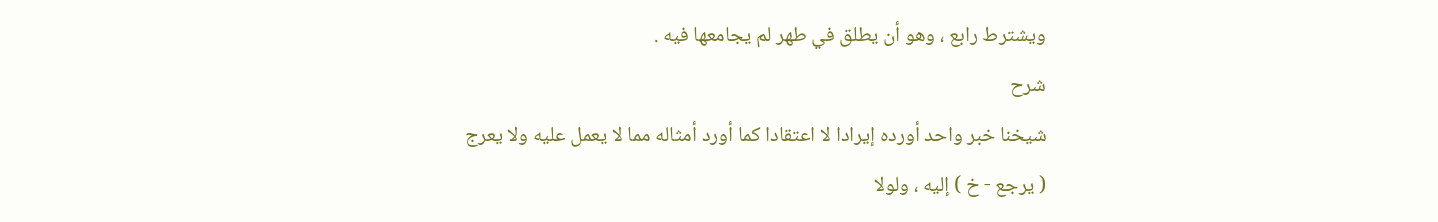ويشترط رابع ، وهو أن يطلق في طهر لم يجامعها فيه .
شرح
شيخنا خبر واحد أورده إيرادا لا اعتقادا كما أورد أمثاله مما لا يعمل عليه ولا يعرج
( يرجع - خ ) إليه ، ولولا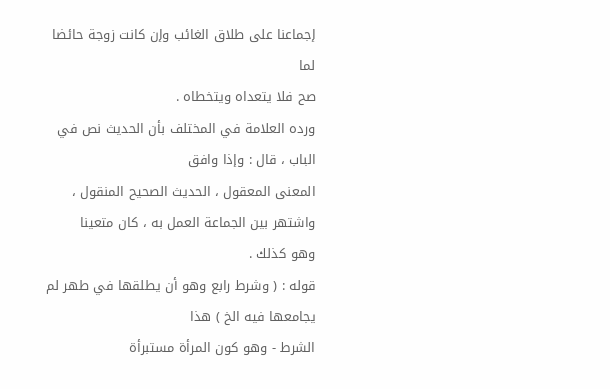إجماعنا على طلاق الغائب وإن كانت زوجة حائضا لما
صح فلا يتعداه ويتخطاه .
ورده العلامة في المختلف بأن الحديث نص في الباب ، قال : وإذا وافق
المعنى المعقول ، الحديث الصحيح المنقول ، واشتهر بين الجماعة العمل به ، كان متعينا
وهو كذلك .
قوله : ( وشرط رابع وهو أن يطلقها في طهر لم يجامعها فيه الخ ) هذا
الشرط - وهو كون المرأة مستبرأة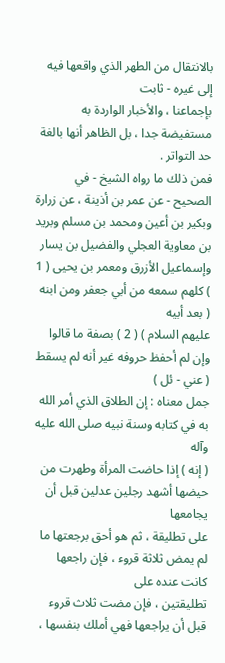بالانتقال من الطهر الذي واقعها فيه إلى غيره - ثابت
بإجماعنا ، والأخبار الواردة به مستفيضة جدا ، بل الظاهر أنها بالغة حد التواتر .
فمن ذلك ما رواه الشيخ - في الصحيح - عن عمر بن أذينة ، عن زرارة
وبكير بن أعين ومحمد بن مسلم وبريد بن معاوية العجلي والفضيل بن يسار
وإسماعيل الأزرق ومعمر بن يحيى ( 1 ) كلهم سمعه من أبي جعفر ومن ابنه ( بعد أبيه
عليهم السلام ) ( 2 ) بصفة ما قالوا وإن لم أحفظ حروفه غير أنه لم يسقط ( عني - ئل )
جمل معناه : إن الطلاق الذي أمر الله به في كتابه وسنة نبيه صلى الله عليه وآله
( إنه ) إذا حاضت المرأة وطهرت من حيضها أشهد رجلين عدلين قبل أن يجامعها
على تطليقة ، ثم هو أحق برجعتها ما لم يمض ثلاثة قروء ، فإن راجعها كانت عنده على
تطليقتين ، فإن مضت ثلاث قروء قبل أن يراجعها فهي أملك بنفسها ،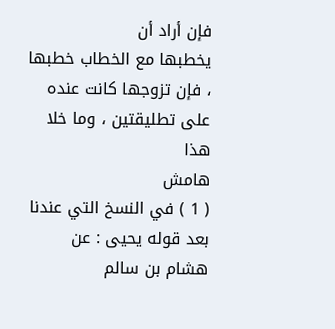فإن أراد أن
يخطبها مع الخطاب خطبها ، فإن تزوجها كانت عنده على تطليقتين ، وما خلا هذا
هامش
( 1 ) في النسخ التي عندنا بعد قوله يحيى : عن هشام بن سالم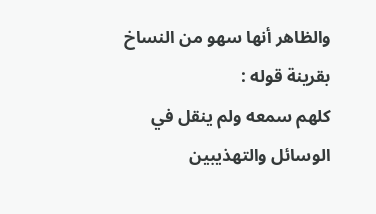والظاهر أنها سهو من النساخ بقرينة قوله :
كلهم سمعه ولم ينقل في الوسائل والتهذيبين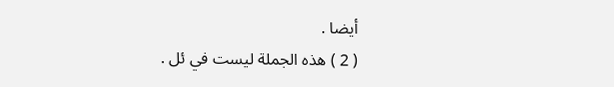أيضا .
( 2 ) هذه الجملة ليست في ئل .